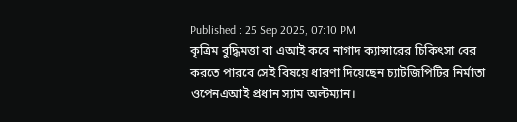Published : 25 Sep 2025, 07:10 PM
কৃত্রিম বুদ্ধিমত্তা বা এআই কবে নাগাদ ক্যান্সারের চিকিৎসা বের করতে পারবে সেই বিষয়ে ধারণা দিয়েছেন চ্যাটজিপিটির নির্মাতা ওপেনএআই প্রধান স্যাম অল্টম্যান।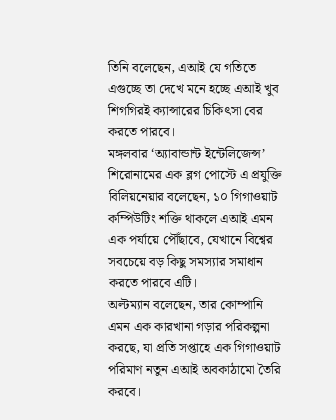তিনি বলেছেন, এআই যে গতিতে এগুচ্ছে তা দেখে মনে হচ্ছে এআই খুব শিগগিরই ক্যান্সারের চিকিৎসা বের করতে পারবে।
মঙ্গলবার ‘অ্যাবান্ডান্ট ইন্টেলিজেন্স’ শিরোনামের এক ব্লগ পোস্টে এ প্রযুক্তি বিলিয়নেয়ার বলেছেন, ১০ গিগাওয়াট কম্পিউটিং শক্তি থাকলে এআই এমন এক পর্যায়ে পৌঁছাবে, যেখানে বিশ্বের সবচেয়ে বড় কিছু সমস্যার সমাধান করতে পারবে এটি।
অল্টম্যান বলেছেন, তার কোম্পানি এমন এক কারখানা গড়ার পরিকল্পনা করছে, যা প্রতি সপ্তাহে এক গিগাওয়াট পরিমাণ নতুন এআই অবকাঠামো তৈরি করবে।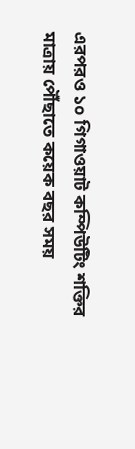এরপরও ১০ গিগাওয়াট কম্পিউটিং শক্তির মাত্রায় পৌঁছাতে কয়েক বছর সময়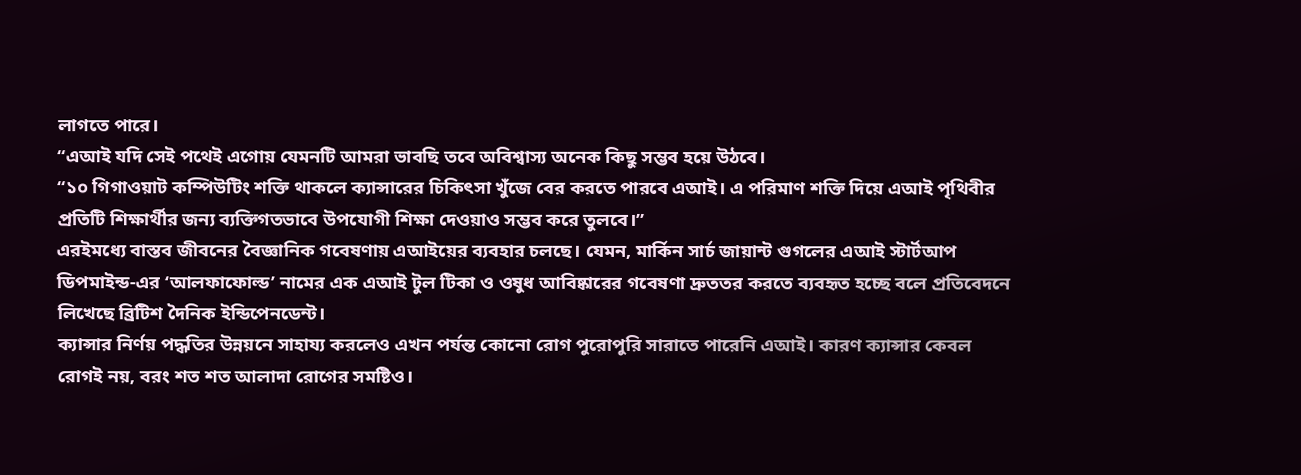লাগতে পারে।
“এআই যদি সেই পথেই এগোয় যেমনটি আমরা ভাবছি তবে অবিশ্বাস্য অনেক কিছু সম্ভব হয়ে উঠবে।
“১০ গিগাওয়াট কম্পিউটিং শক্তি থাকলে ক্যান্সারের চিকিৎসা খুঁজে বের করতে পারবে এআই। এ পরিমাণ শক্তি দিয়ে এআই পৃথিবীর প্রতিটি শিক্ষার্থীর জন্য ব্যক্তিগতভাবে উপযোগী শিক্ষা দেওয়াও সম্ভব করে তুলবে।”
এরইমধ্যে বাস্তব জীবনের বৈজ্ঞানিক গবেষণায় এআইয়ের ব্যবহার চলছে। যেমন, মার্কিন সার্চ জায়ান্ট গুগলের এআই স্টার্টআপ ডিপমাইন্ড-এর ‘আলফাফোল্ড’ নামের এক এআই টুল টিকা ও ওষুধ আবিষ্কারের গবেষণা দ্রুততর করতে ব্যবহৃত হচ্ছে বলে প্রতিবেদনে লিখেছে ব্রিটিশ দৈনিক ইন্ডিপেনডেন্ট।
ক্যান্সার নির্ণয় পদ্ধতির উন্নয়নে সাহায্য করলেও এখন পর্যন্ত কোনো রোগ পুরোপুরি সারাতে পারেনি এআই। কারণ ক্যান্সার কেবল রোগই নয়, বরং শত শত আলাদা রোগের সমষ্টিও।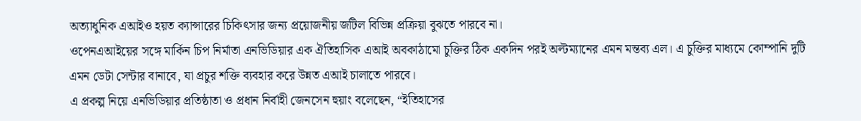অত্যাধুনিক এআইও হয়ত ক্যান্সারের চিকিৎসার জন্য প্রয়োজনীয় জটিল বিভিন্ন প্রক্রিয়া বুঝতে পারবে না।
ওপেনএআইয়ের সঙ্গে মার্কিন চিপ নির্মাতা এনভিডিয়ার এক ঐতিহাসিক এআই অবকাঠামো চুক্তির ঠিক একদিন পরই অল্টম্যানের এমন মন্তব্য এল। এ চুক্তির মাধ্যমে কোম্পানি দুটি এমন ডেটা সেন্টার বানাবে, যা প্রচুর শক্তি ব্যবহার করে উন্নত এআই চালাতে পারবে।
এ প্রকল্প নিয়ে এনভিডিয়ার প্রতিষ্ঠাতা ও প্রধান নির্বাহী জেনসেন হুয়াং বলেছেন, “ইতিহাসের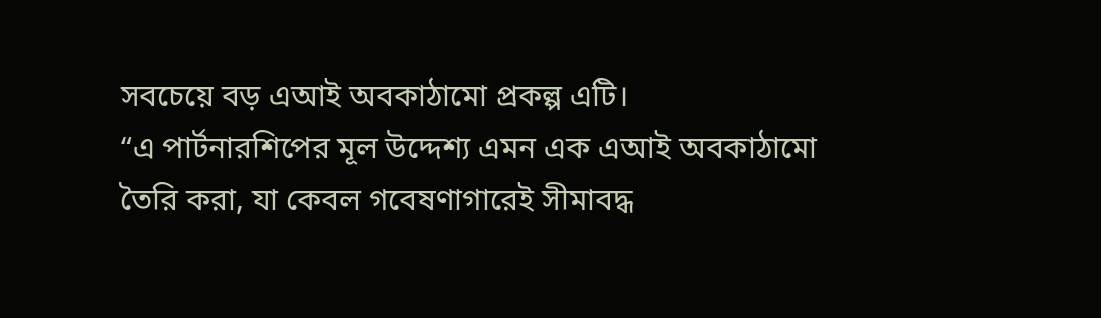সবচেয়ে বড় এআই অবকাঠামো প্রকল্প এটি।
“এ পার্টনারশিপের মূল উদ্দেশ্য এমন এক এআই অবকাঠামো তৈরি করা, যা কেবল গবেষণাগারেই সীমাবদ্ধ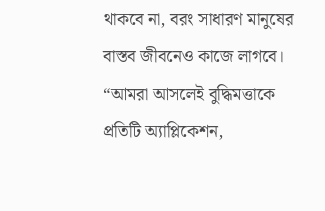থাকবে না, বরং সাধারণ মানুষের বাস্তব জীবনেও কাজে লাগবে।
“আমরা আসলেই বুদ্ধিমত্তাকে প্রতিটি অ্যাপ্লিকেশন,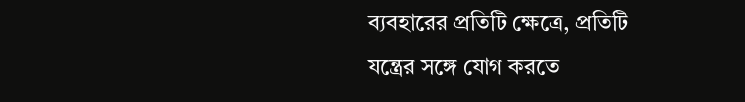ব্যবহারের প্রতিটি ক্ষেত্রে, প্রতিটি যন্ত্রের সঙ্গে যোগ করতে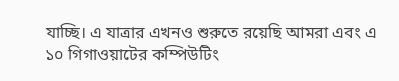যাচ্ছি। এ যাত্রার এখনও শুরুতে রয়েছি আমরা এবং এ ১০ গিগাওয়াটের কম্পিউটিং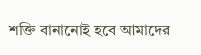শক্তি বানানোই হবে আমাদের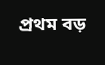প্রথম বড়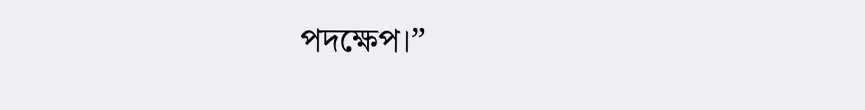পদক্ষেপ।”